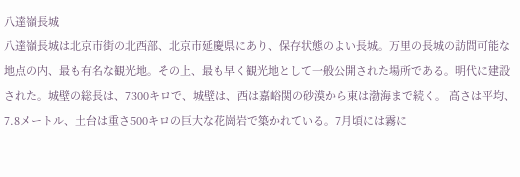八達嶺長城
八達嶺長城は北京市街の北西部、北京市延慶県にあり、保存状態のよい長城。万里の長城の訪問可能な地点の内、最も有名な観光地。その上、最も早く観光地として一般公開された場所である。明代に建設された。城壁の総長は、7300キロで、城壁は、西は嘉峪関の砂漠から東は渤海まで続く。 高さは平均、7.8メートル、土台は重さ500キロの巨大な花崗岩で築かれている。7月頃には霧に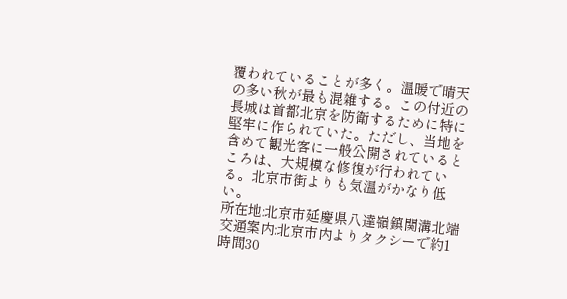覆われていることが多く。温暖で晴天の多い秋が最も混雑する。この付近の長城は首都北京を防衛するために特に堅牢に作られていた。ただし、当地を含めて観光客に一般公開されているところは、大規模な修復が行われている。北京市街よりも気温がかなり低い。
所在地:北京市延慶県八達嶺鎮関溝北端
交通案内:北京市内よりタクシーで約1時間30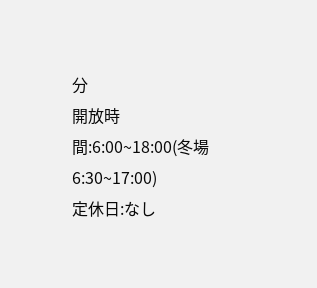分
開放時間:6:00~18:00(冬場6:30~17:00)
定休日:なし